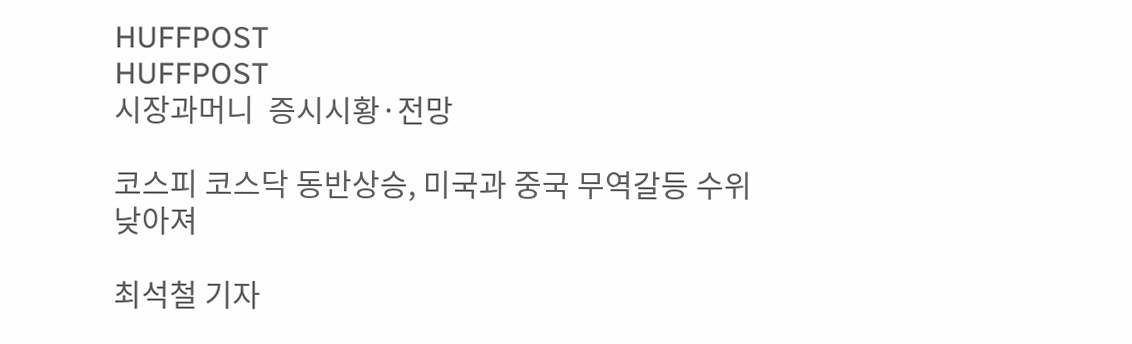HUFFPOST
HUFFPOST
시장과머니  증시시황·전망

코스피 코스닥 동반상승, 미국과 중국 무역갈등 수위 낮아져

최석철 기자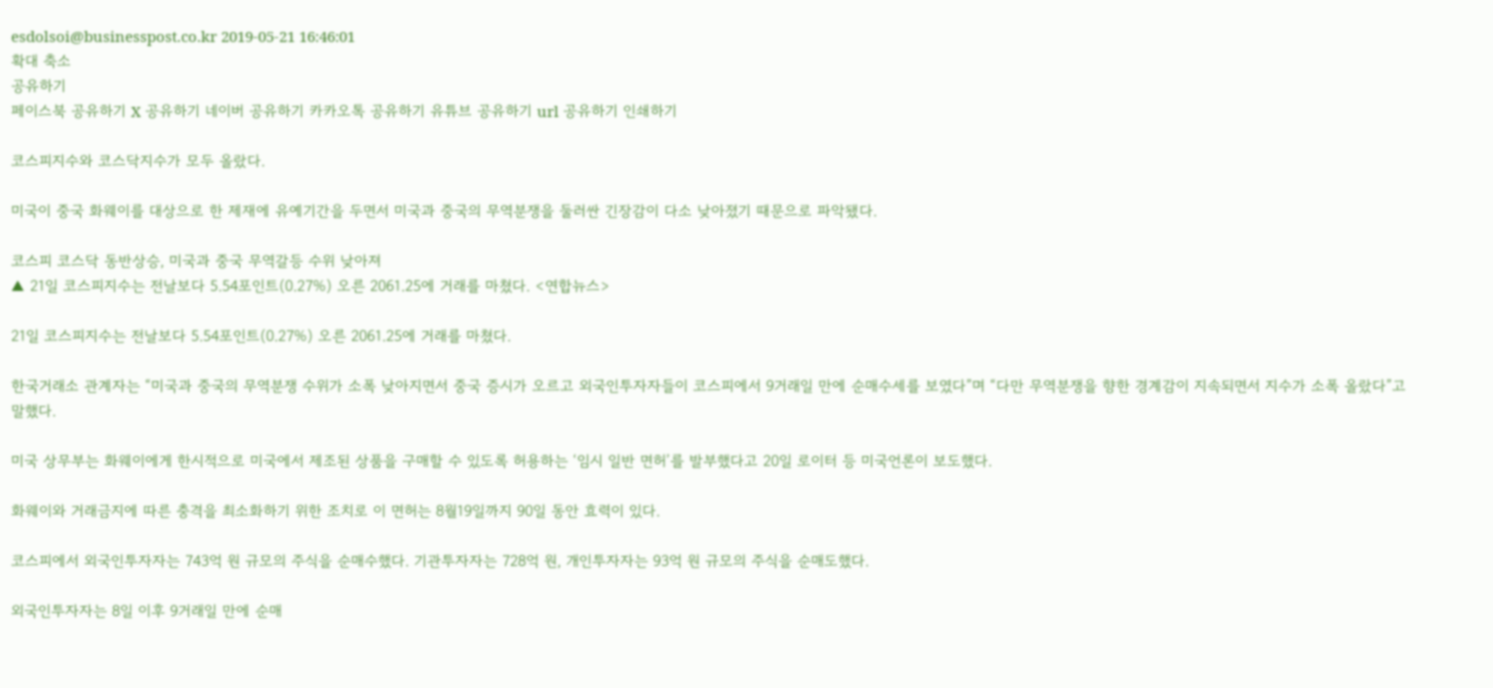esdolsoi@businesspost.co.kr 2019-05-21 16:46:01
확대 축소
공유하기
페이스북 공유하기 X 공유하기 네이버 공유하기 카카오톡 공유하기 유튜브 공유하기 url 공유하기 인쇄하기

코스피지수와 코스닥지수가 모두 올랐다.

미국이 중국 화웨이를 대상으로 한 제재에 유예기간을 두면서 미국과 중국의 무역분쟁을 둘러싼 긴장감이 다소 낮아졌기 때문으로 파악됐다.

코스피 코스닥 동반상승, 미국과 중국 무역갈등 수위 낮아져
▲ 21일 코스피지수는 전날보다 5.54포인트(0.27%) 오른 2061.25에 거래를 마쳤다. <연합뉴스>

21일 코스피지수는 전날보다 5.54포인트(0.27%) 오른 2061.25에 거래를 마쳤다.

한국거래소 관계자는 “미국과 중국의 무역분쟁 수위가 소폭 낮아지면서 중국 증시가 오르고 외국인투자자들이 코스피에서 9거래일 만에 순매수세를 보였다”며 “다만 무역분쟁을 향한 경계감이 지속되면서 지수가 소폭 올랐다”고 말했다.

미국 상무부는 화웨이에게 한시적으로 미국에서 제조된 상품을 구매할 수 있도록 허용하는 ‘임시 일반 면허’를 발부했다고 20일 로이터 등 미국언론이 보도했다.

화웨이와 거래금지에 따른 충격을 최소화하기 위한 조치로 이 면허는 8월19일까지 90일 동안 효력이 있다.

코스피에서 외국인투자자는 743억 원 규모의 주식을 순매수했다. 기관투자자는 728억 원, 개인투자자는 93억 원 규모의 주식을 순매도했다.

외국인투자자는 8일 이후 9거래일 만에 순매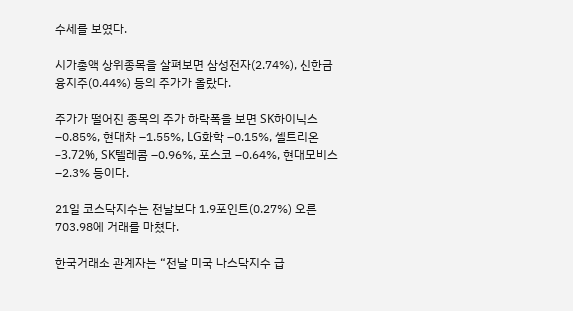수세를 보였다.

시가총액 상위종목을 살펴보면 삼성전자(2.74%), 신한금융지주(0.44%) 등의 주가가 올랐다.

주가가 떨어진 종목의 주가 하락폭을 보면 SK하이닉스 –0.85%, 현대차 –1.55%, LG화학 –0.15%, 셀트리온 –3.72%, SK텔레콤 –0.96%, 포스코 –0.64%, 현대모비스 –2.3% 등이다.

21일 코스닥지수는 전날보다 1.9포인트(0.27%) 오른 703.98에 거래를 마쳤다.

한국거래소 관계자는 “전날 미국 나스닥지수 급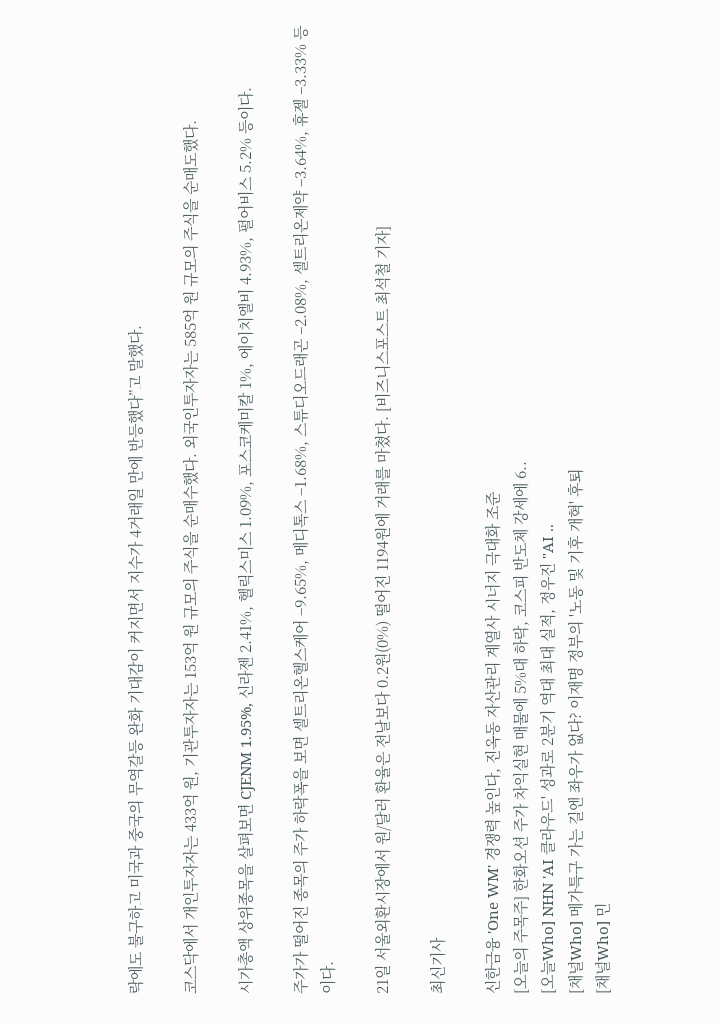락에도 불구하고 미국과 중국의 무역갈등 완화 기대감이 커지면서 지수가 4거래일 만에 반등했다”고 말했다.

코스닥에서 개인투자자는 433억 원, 기관투자자는 153억 원 규모의 주식을 순매수했다. 외국인투자자는 585억 원 규모의 주식을 순매도했다.

시가총액 상위종목을 살펴보면 CJENM 1.95%, 신라젠 2.41%, 헬릭스미스 1.09%, 포스코케미칼 1%, 에이치엘비 4.93%, 펄어비스 5.2% 등이다.

주가가 떨어진 종목의 주가 하락폭을 보면 셀트리온헬스케어 –9.65%, 메디톡스 –1.68%, 스튜디오드래곤 –2.08%, 셀트리온제약 –3.64%, 휴젤 –3.33% 등이다.

21일 서울외환시장에서 원/달러 환율은 전날보다 0.2원(0%) 떨어진 1194원에 거래를 마쳤다. [비즈니스포스트 최석철 기자]

최신기사

신한금융 'One WM' 경쟁력 높인다, 진옥동 자산관리 계열사 시너지 극대화 조준
[오늘의 주목주] 한화오션 주가 차익실현 매물에 5%대 하락, 코스피 반도체 강세에 6..
[오늘Who] NHN 'AI 클라우드' 성과로 2분기 역대 최대 실적, 정우진 "AI ..
[채널Who] 메가특구 가는 길엔 좌우가 없다? 이재명 정부의 '노동 및 기후 개혁' 후퇴
[채널Who] 민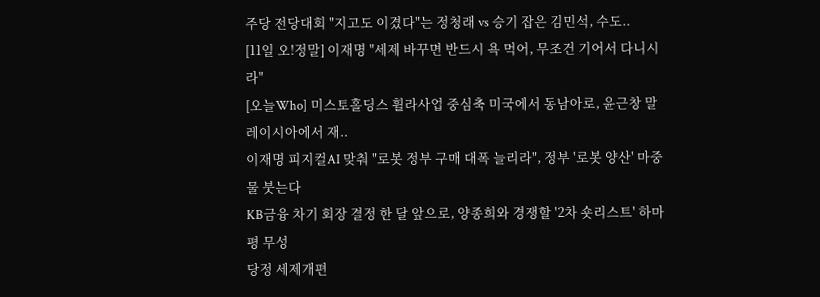주당 전당대회 "지고도 이겼다"는 정청래 vs 승기 잡은 김민석, 수도..
[11일 오!정말] 이재명 "세제 바꾸면 반드시 욕 먹어, 무조건 기어서 다니시라"
[오늘Who] 미스토홀딩스 휠라사업 중심축 미국에서 동남아로, 윤근창 말레이시아에서 재..
이재명 피지컬AI 맞춰 "로봇 정부 구매 대폭 늘리라", 정부 '로봇 양산' 마중물 붓는다
KB금융 차기 회장 결정 한 달 앞으로, 양종희와 경쟁할 '2차 숏리스트' 하마평 무성
당정 세제개편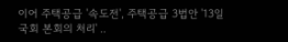이어 주택공급 '속도전', 주택공급 3법안 '13일 국회 본회의 처리' ..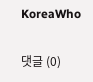KoreaWho

댓글 (0)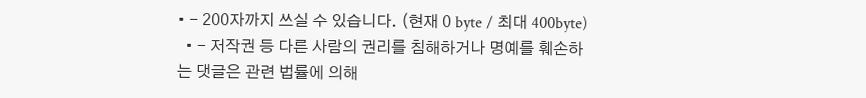• - 200자까지 쓰실 수 있습니다. (현재 0 byte / 최대 400byte)
  • - 저작권 등 다른 사람의 권리를 침해하거나 명예를 훼손하는 댓글은 관련 법률에 의해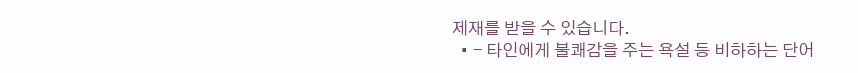제재를 받을 수 있습니다.
  • - 타인에게 불쾌감을 주는 욕설 등 비하하는 단어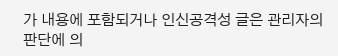가 내용에 포함되거나 인신공격성 글은 관리자의 판단에 의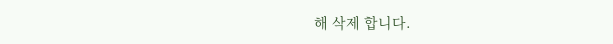해 삭제 합니다.